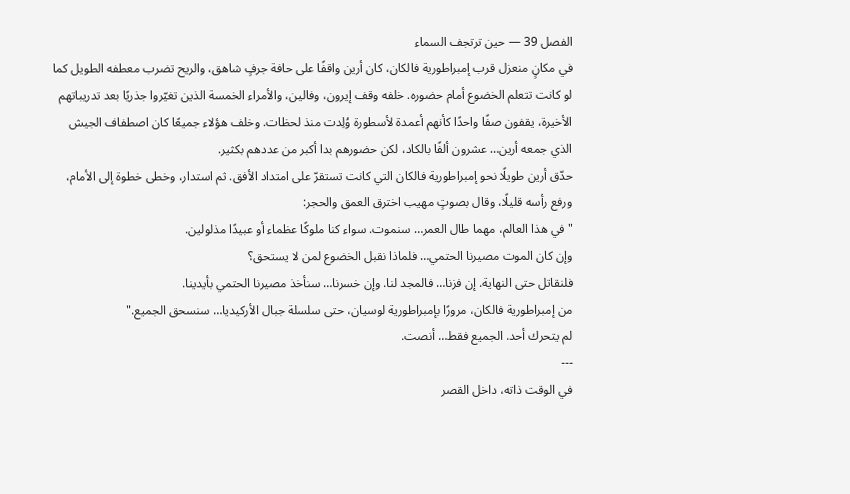الفصل 39 — حين ترتجف السماء
في مكانٍ منعزل قرب إمبراطورية فالكان، كان أرين واقفًا على حافة جرفٍ شاهق، والريح تضرب معطفه الطويل كما لو كانت تتعلم الخضوع أمام حضوره. خلفه وقف إيرون، وفالين، والأمراء الخمسة الذين تغيّروا جذريًا بعد تدريباتهم الأخيرة، يقفون صفًا واحدًا كأنهم أعمدة لأسطورة وُلِدت منذ لحظات. وخلف هؤلاء جميعًا كان اصطفاف الجيش الذي جمعه أرين… عشرون ألفًا بالكاد، لكن حضورهم بدا أكبر من عددهم بكثير.
حدّق أرين طويلًا نحو إمبراطورية فالكان التي كانت تستقرّ على امتداد الأفق. ثم استدار، وخطى خطوة إلى الأمام، ورفع رأسه قليلًا، وقال بصوتٍ مهيب اخترق العمق والحجر:
"في هذا العالم، مهما طال العمر… سنموت. سواء كنا ملوكًا عظماء أو عبيدًا مذلولين.
وإن كان الموت مصيرنا الحتمي… فلماذا نقبل الخضوع لمن لا يستحق؟
فلنقاتل حتى النهاية. إن فزنا… فالمجد لنا. وإن خسرنا… سنأخذ مصيرنا الحتمي بأيدينا.
من إمبراطورية فالكان، مرورًا بإمبراطورية لوسيان، حتى سلسلة جبال الأركيديا… سنسحق الجميع."
لم يتحرك أحد. الجميع فقط… أنصت.
---
في الوقت ذاته، داخل القصر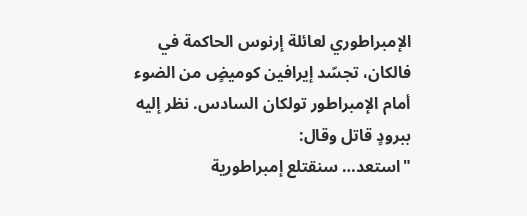الإمبراطوري لعائلة إرنوس الحاكمة في فالكان، تجسّد إيرافين كوميضٍ من الضوء أمام الإمبراطور تولكان السادس. نظر إليه ببرودٍ قاتل وقال:
"استعد… سنقتلع إمبراطورية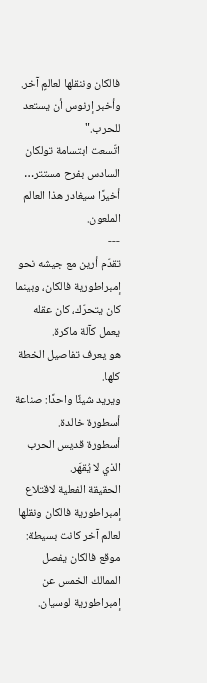فالكان وننقلها لعالمٍ آخر. وأخبر إرنوس أن يستعد للحرب."
اتّسعت ابتسامة تولكان السادس بفرح مستتر… أخيرًا سيغادر هذا العالم الملعون.
---
تقدّم أرين مع جيشه نحو إمبراطورية فالكان، وبينما كان يتحرّك، كان عقله يعمل كآلة ماكرة.
هو يعرف تفاصيل الخطة كلها.
ويريد شيئًا واحدًا: صناعة أسطورة خالدة.
أسطورة قديس الحرب الذي لا يُقهَر.
الحقيقة الفعلية لاقتلاع إمبراطورية فالكان ونقلها لعالم آخر كانت بسيطة:
موقع فالكان يفصل الممالك الخمس عن إمبراطورية لوسيان.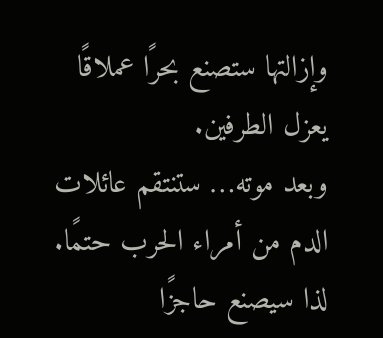وإزالتها ستصنع بحرًا عملاقًا يعزل الطرفين.
وبعد موته… ستنتقم عائلات الدم من أمراء الحرب حتمًا.
لذا سيصنع حاجزًا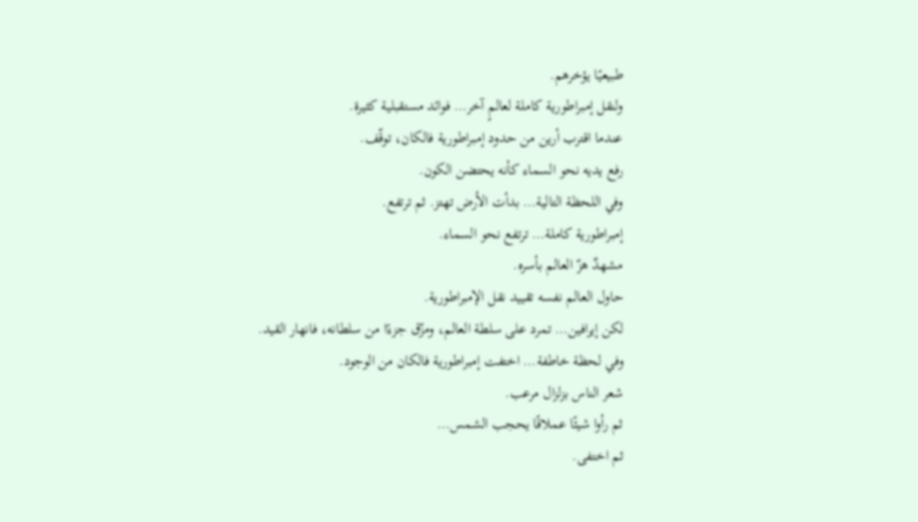طبيعيًا يؤخرهم.
ولنقل إمبراطورية كاملة لعالمٍ آخر… فوائد مستقبلية كثيرة.
عندما اقترب أرين من حدود إمبراطورية فالكان، توقّف.
رفع يديه نحو السماء كأنه يحتضن الكون.
وفي اللحظة التالية… بدأت الأرض تهتز. ثم ترتفع.
إمبراطورية كاملة… ترتفع نحو السماء.
مشهدٌ هزّ العالم بأسره.
حاول العالم نفسه تقييد نقل الإمبراطورية.
لكن إيرافين… تمرد على سلطة العالم، ومزّق جزءًا من سلطانه، فانهار القيد.
وفي لحظة خاطفة… اختفت إمبراطورية فالكان من الوجود.
شعر الناس بزلزال مرعب.
ثم رأوا شيئًا عملاقًا يحجب الشمس…
ثم اختفى.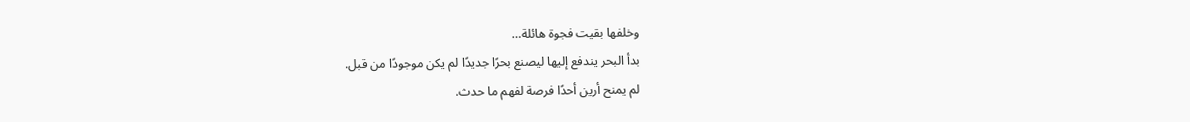وخلفها بقيت فجوة هائلة…
بدأ البحر يندفع إليها ليصنع بحرًا جديدًا لم يكن موجودًا من قبل.
لم يمنح أرين أحدًا فرصة لفهم ما حدث.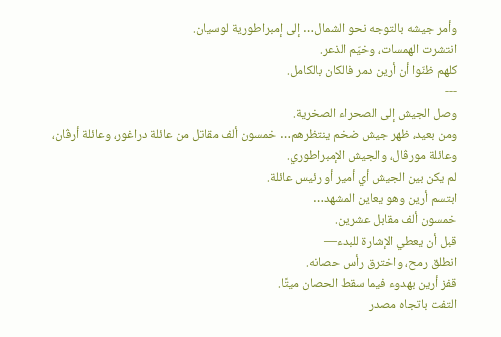وأمر جيشه بالتوجه نحو الشمال… إلى إمبراطورية لوسيان.
انتشرت الهمسات، وخيّم الذعر.
كلهم ظنّوا أن أرين دمر فالكان بالكامل.
---
وصل الجيش إلى الصحراء الصخرية.
ومن بعيد، ظهر جيش ضخم ينتظرهم… خمسون ألف مقاتل من عائلة دراغور، وعائلة أرڨان، وعائلة مورڨال، والجيش الإمبراطوري.
لم يكن بين الجيش أي أمير أو رئيس عائلة.
ابتسم أرين وهو يعاين المشهد…
خمسون ألف مقابل عشرين.
قبل أن يعطي الإشارة للبدء—
انطلق رمح، واخترق رأس حصانه.
قفز أرين بهدوء فيما سقط الحصان ميتًا.
التفت باتجاه مصدر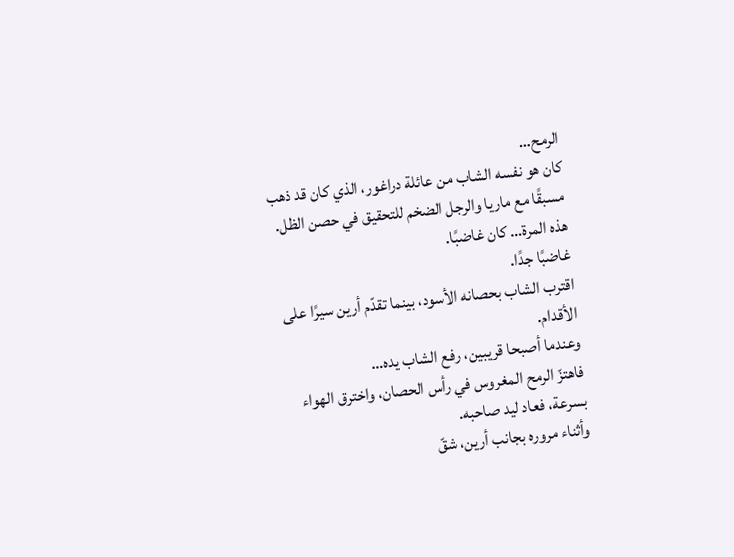الرمح…
كان هو نفسه الشاب من عائلة دراغور، الذي كان قد ذهب مسبقًا مع ماريا والرجل الضخم للتحقيق في حصن الظل.
هذه المرة… كان غاضبًا.
غاضبًا جدًا.
اقترب الشاب بحصانه الأسود، بينما تقدّم أرين سيرًا على الأقدام.
وعندما أصبحا قريبين، رفع الشاب يده…
فاهتزّ الرمح المغروس في رأس الحصان، واخترق الهواء بسرعة، فعاد ليد صاحبه.
وأثناء مروره بجانب أرين، شقّ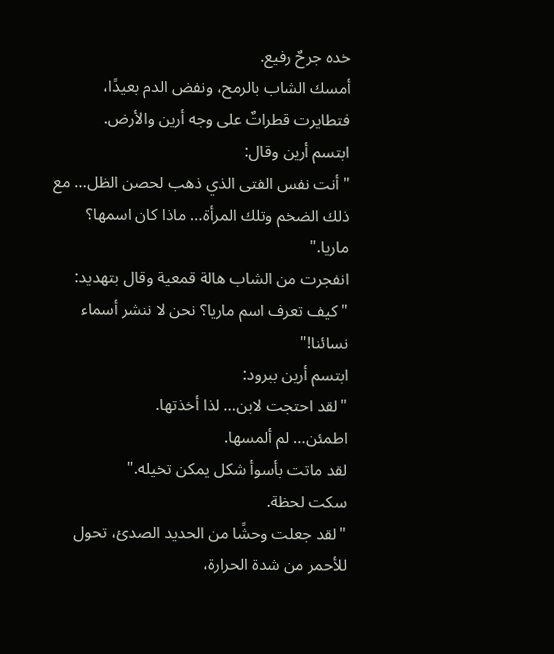خده جرحٌ رفيع.
أمسك الشاب بالرمح، ونفض الدم بعيدًا، فتطايرت قطراتٌ على وجه أرين والأرض.
ابتسم أرين وقال:
"أنت نفس الفتى الذي ذهب لحصن الظل… مع ذلك الضخم وتلك المرأة… ماذا كان اسمها؟ ماريا."
انفجرت من الشاب هالة قمعية وقال بتهديد:
"كيف تعرف اسم ماريا؟ نحن لا ننشر أسماء نسائنا!"
ابتسم أرين ببرود:
"لقد احتجت لابن… لذا أخذتها.
اطمئن… لم ألمسها.
لقد ماتت بأسوأ شكل يمكن تخيله."
سكت لحظة.
"لقد جعلت وحشًا من الحديد الصدئ، تحول للأحمر من شدة الحرارة،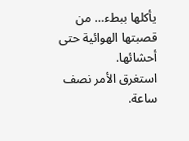يأكلها ببطء… من قصبتها الهوائية حتى أحشائها.
استغرق الأمر نصف ساعة.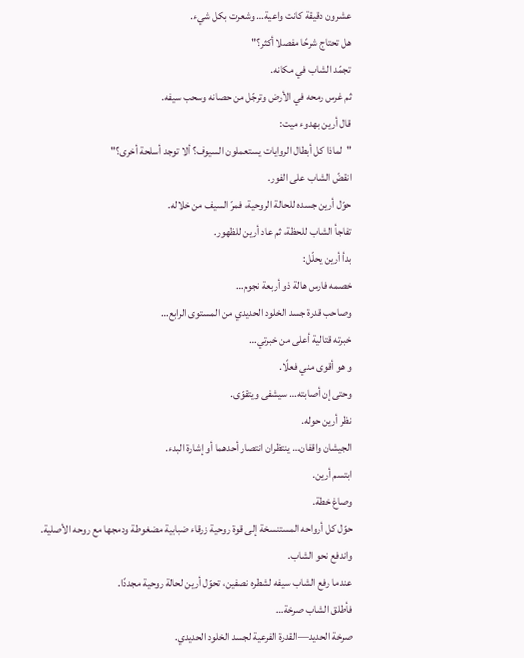عشرون دقيقة كانت واعية… وشعرت بكل شيء.
هل تحتاج شرحًا مفصلا أكثر؟"
تجمّد الشاب في مكانه.
ثم غرس رمحه في الأرض وترجّل من حصانه وسحب سيفه.
قال أرين بهدوء ميت:
"لماذا كل أبطال الروايات يستعملون السيوف؟ ألا توجد أسلحة أخرى؟"
انقضّ الشاب على الفور.
حوّل أرين جسده للحالة الروحية، فمرّ السيف من خلاله.
تفاجأ الشاب للحظة، ثم عاد أرين للظهور.
بدأ أرين يحلّل:
خصمه فارس هالة ذو أربعة نجوم…
وصاحب قدرة جسد الخلود الحديدي من المستوى الرابع…
خبرته قتالية أعلى من خبرتي…
و هو أقوى مني فعلًا.
وحتى إن أصابته… سيشفى ويتقوّى.
نظر أرين حوله.
الجيشان واقفان… ينتظران انتصار أحدهما أو إشارة البدء.
ابتسم أرين.
وصاغ خطة.
حوّل كل أرواحه المستنسخة إلى قوة روحية زرقاء ضبابية مضغوطة ودمجها مع روحه الأصلية.
واندفع نحو الشاب.
عندما رفع الشاب سيفه لشطره نصفين، تحوّل أرين لحالة روحية مجددًا.
فأطلق الشاب صرخة…
صرخة الحديد—القدرة الفرعية لجسد الخلود الحديدي.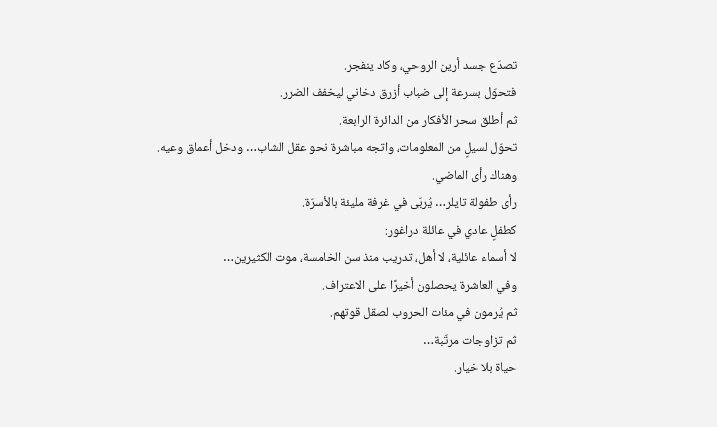تصدّع جسد أرين الروحي، وكاد ينفجر.
فتحوّل بسرعة إلى ضباب أزرق دخاني ليخفف الضرر.
ثم أطلق سحر الأفكار من الدائرة الرابعة.
تحوّل لسيلٍ من المعلومات، واتجه مباشرة نحو عقل الشاب… ودخل أعماق وعيه.
وهناك رأى الماضي.
رأى طفولة تايلر… يُربّى في غرفة مليئة بالأسرّة.
كطفلٍ عادي في عائلة دراغور:
لا أسماء عائلية، لا أهل، تدريب منذ سن الخامسة، موت الكثيرين…
وفي العاشرة يحصلون أخيرًا على الاعتراف.
ثم يُرمون في مئات الحروب لصقل قوتهم.
ثم تزاوجات مرتّبة…
حياة بلا خيار.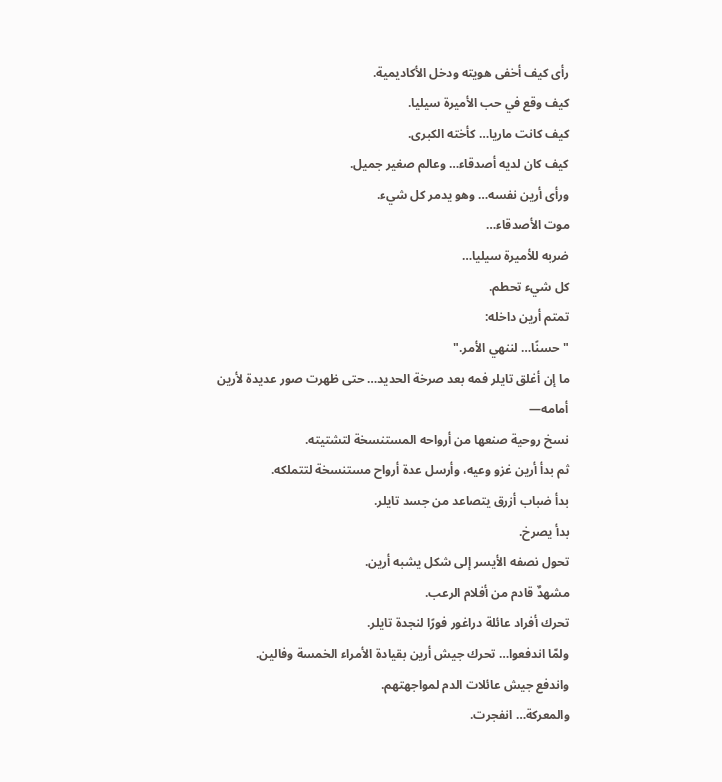رأى كيف أخفى هويته ودخل الأكاديمية.
كيف وقع في حب الأميرة سيليا.
كيف كانت ماريا… كأخته الكبرى.
كيف كان لديه أصدقاء… وعالم صغير جميل.
ورأى أرين نفسه… وهو يدمر كل شيء.
موت الأصدقاء…
ضربه للأميرة سيليا…
كل شيء تحطم.
تمتم أرين داخله:
"حسنًا… لننهي الأمر."
ما إن أغلق تايلر فمه بعد صرخة الحديد… حتى ظهرت صور عديدة لأرين أمامه—
نسخ روحية صنعها من أرواحه المستنسخة لتشتيته.
ثم بدأ أرين غزو وعيه، وأرسل عدة أرواح مستنسخة لتتملكه.
بدأ ضباب أزرق يتصاعد من جسد تايلر.
بدأ يصرخ.
تحول نصفه الأيسر إلى شكل يشبه أرين.
مشهدٌ قادم من أفلام الرعب.
تحرك أفراد عائلة دراغور فورًا لنجدة تايلر.
ولمّا اندفعوا… تحرك جيش أرين بقيادة الأمراء الخمسة وفالين.
واندفع جيش عائلات الدم لمواجهتهم.
والمعركة… انفجرت.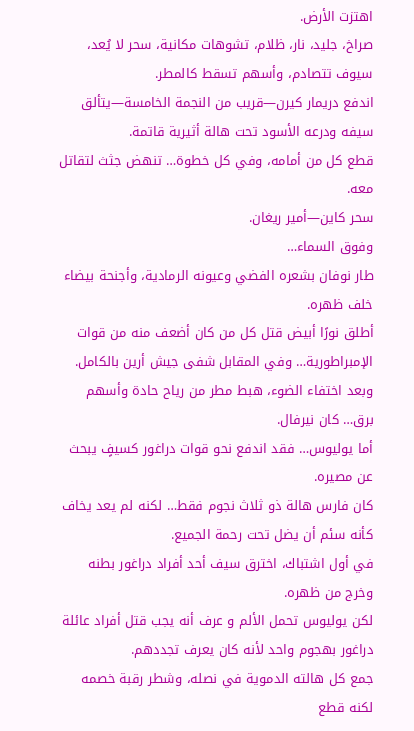اهتزت الأرض.
صراخ، جليد، نار، ظلام، تشوهات مكانية، سحر لا يُعد، سيوف تتصادم، وأسهم تسقط كالمطر.
اندفع دريمار كيرن—قريب من النجمة الخامسة—يتألق سيفه ودرعه الأسود تحت هالة أثيرية قاتمة.
قطع كل من أمامه، وفي كل خطوة… تنهض جثث لتقاتل معه.
سحر كاين—أمير ريغان.
وفوق السماء…
طار نوفان بشعره الفضي وعيونه الرمادية، وأجنحة بيضاء خلف ظهره.
أطلق نورًا أبيض قتل كل من كان أضعف منه من قوات الإمبراطورية… وفي المقابل شفى جيش أرين بالكامل.
وبعد اختفاء الضوء، هبط مطر من رياح حادة وأسهم برق… كان نيرفال.
أما يوليوس… فقد اندفع نحو قوات دراغور كسيفٍ يبحث عن مصيره.
كان فارس هالة ذو ثلاث نجوم فقط… لكنه لم يعد يخاف كأنه سئم أن يضل تحت رحمة الجميع.
في أول اشتباك، اخترق سيف أحد أفراد دراغور بطنه وخرج من ظهره.
لكن يوليوس تحمل الألم و عرف أنه يجب قتل أفراد عائلة دراغور بهجوم واحد لأنه كان يعرف تجددهم.
جمع كل هالته الدموية في نصله، وشطر رقبة خصمه لكنه قطع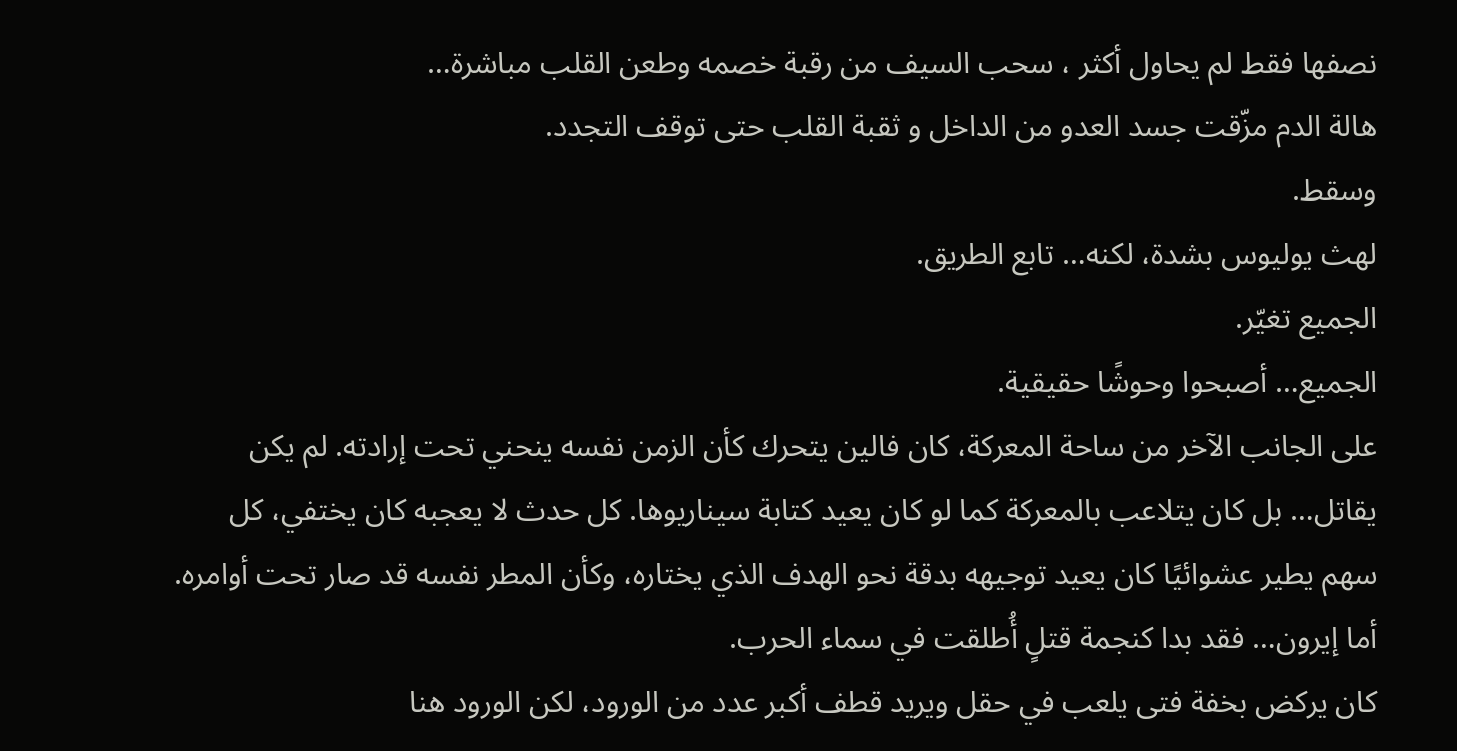نصفها فقط لم يحاول أكثر ، سحب السيف من رقبة خصمه وطعن القلب مباشرة…
هالة الدم مزّقت جسد العدو من الداخل و ثقبة القلب حتى توقف التجدد.
وسقط.
لهث يوليوس بشدة، لكنه… تابع الطريق.
الجميع تغيّر.
الجميع… أصبحوا وحوشًا حقيقية.
على الجانب الآخر من ساحة المعركة، كان فالين يتحرك كأن الزمن نفسه ينحني تحت إرادته. لم يكن يقاتل… بل كان يتلاعب بالمعركة كما لو كان يعيد كتابة سيناريوها. كل حدث لا يعجبه كان يختفي، كل سهم يطير عشوائيًا كان يعيد توجيهه بدقة نحو الهدف الذي يختاره، وكأن المطر نفسه قد صار تحت أوامره.
أما إيرون… فقد بدا كنجمة قتلٍ أُطلقت في سماء الحرب.
كان يركض بخفة فتى يلعب في حقل ويريد قطف أكبر عدد من الورود، لكن الورود هنا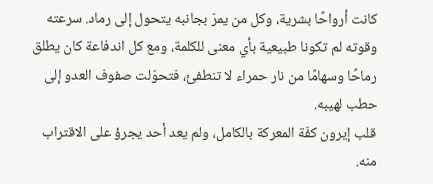كانت أرواحًا بشرية، وكل من يمرّ بجانبه يتحول إلى رماد. سرعته وقوته لم تكونا طبيعية بأي معنى للكلمة، ومع كل اندفاعة كان يطلق رماحًا وسهامًا من نار حمراء لا تنطفئ، فتحوّلت صفوف العدو إلى حطب لهيبه.
قلب إيرون كفّة المعركة بالكامل، ولم يعد أحد يجرؤ على الاقتراب منه.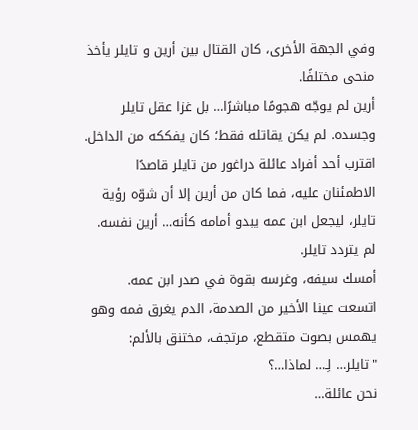وفي الجهة الأخرى، كان القتال بين أرين و تايلر يأخذ منحى مختلفًا.
أرين لم يوجّه هجومًا مباشرًا… بل غزا عقل تايلر وجسده. لم يكن يقاتله فقط؛ كان يفككه من الداخل.
اقترب أحد أفراد عائلة دراغور من تايلر قاصدًا الاطمئنان عليه، فما كان من أرين إلا أن شوّه رؤية تايلر، ليجعل ابن عمه يبدو أمامه كأنه… أرين نفسه.
لم يتردد تايلر.
أمسك سيفه، وغرسه بقوة في صدر ابن عمه.
اتسعت عينا الأخير من الصدمة، الدم يغرق فمه وهو يهمس بصوت متقطع، مرتجف، مختنق بالألم:
"تايلر… لِـ… لماذا…؟
نحن عائلة…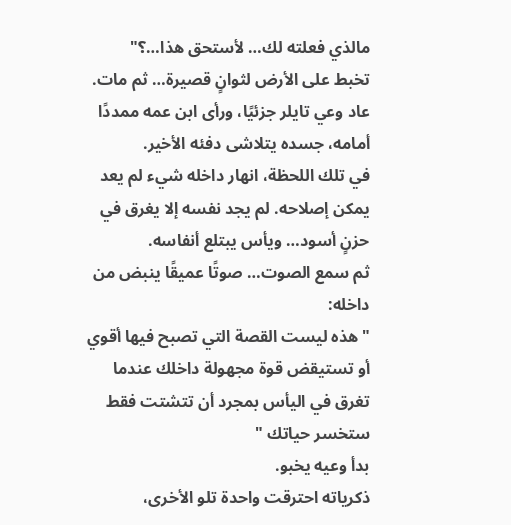مالذي فعلته لك… لأستحق هذا…؟"
تخبط على الأرض لثوانٍ قصيرة… ثم مات.
عاد وعي تايلر جزئيًا، ورأى ابن عمه ممددًا أمامه، جسده يتلاشى دفئه الأخير.
في تلك اللحظة، انهار داخله شيء لم يعد يمكن إصلاحه. لم يجد نفسه إلا يغرق في حزنٍ أسود… ويأس يبتلع أنفاسه.
ثم سمع الصوت… صوتًا عميقًا ينبض من داخله:
"هذه ليست القصة التي تصبح فيها أقوي أو تستيقض قوة مجهولة داخلك عندما تغرق في اليأس بمجرد أن تتشتت فقط ستخسر حياتك "
بدأ وعيه يخبو.
ذكرياته احترقت واحدة تلو الأخرى،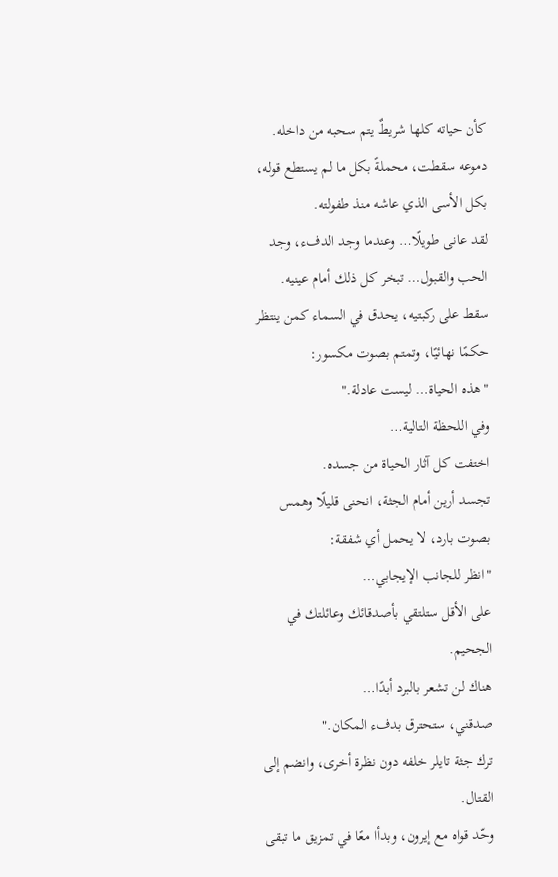كأن حياته كلها شريطٌ يتم سحبه من داخله.
دموعه سقطت، محملةً بكل ما لم يستطع قوله، بكل الأسى الذي عاشه منذ طفولته.
لقد عانى طويلًا… وعندما وجد الدفء، وجد الحب والقبول… تبخر كل ذلك أمام عينيه.
سقط على ركبتيه، يحدق في السماء كمن ينتظر حكمًا نهائيًا، وتمتم بصوت مكسور:
"هذه الحياة… ليست عادلة."
وفي اللحظة التالية…
اختفت كل آثار الحياة من جسده.
تجسد أرين أمام الجثة، انحنى قليلًا وهمس بصوت بارد، لا يحمل أي شفقة:
"انظر للجانب الإيجابي…
على الأقل ستلتقي بأصدقائك وعائلتك في الجحيم.
هناك لن تشعر بالبرد أبدًا…
صدقني، ستحترق بدفء المكان."
ترك جثة تايلر خلفه دون نظرة أخرى، وانضم إلى القتال.
وحّد قواه مع إيرون، وبدأا معًا في تمزيق ما تبقى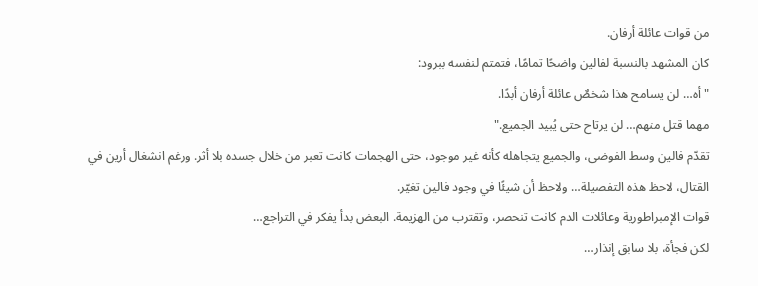من قوات عائلة أرفان.
كان المشهد بالنسبة لفالين واضحًا تمامًا، فتمتم لنفسه ببرود:
"أه… لن يسامح هذا شخصٌ عائلة أرفان أبدًا.
مهما قتل منهم… لن يرتاح حتى يُبيد الجميع."
تقدّم فالين وسط الفوضى، والجميع يتجاهله كأنه غير موجود، حتى الهجمات كانت تعبر من خلال جسده بلا أثر. ورغم انشغال أرين في القتال، لاحظ هذه التفصيلة… ولاحظ أن شيئًا في وجود فالين تغيّر.
قوات الإمبراطورية وعائلات الدم كانت تنحصر، وتقترب من الهزيمة. البعض بدأ يفكر في التراجع…
لكن فجأة، بلا سابق إنذار…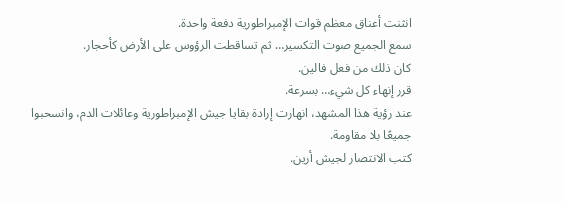انثنت أعناق معظم قوات الإمبراطورية دفعة واحدة.
سمع الجميع صوت التكسير… ثم تساقطت الرؤوس على الأرض كأحجار.
كان ذلك من فعل فالين.
قرر إنهاء كل شيء… بسرعة.
عند رؤية هذا المشهد، انهارت إرادة بقايا جيش الإمبراطورية وعائلات الدم، وانسحبوا جميعًا بلا مقاومة.
كتب الانتصار لجيش أرين.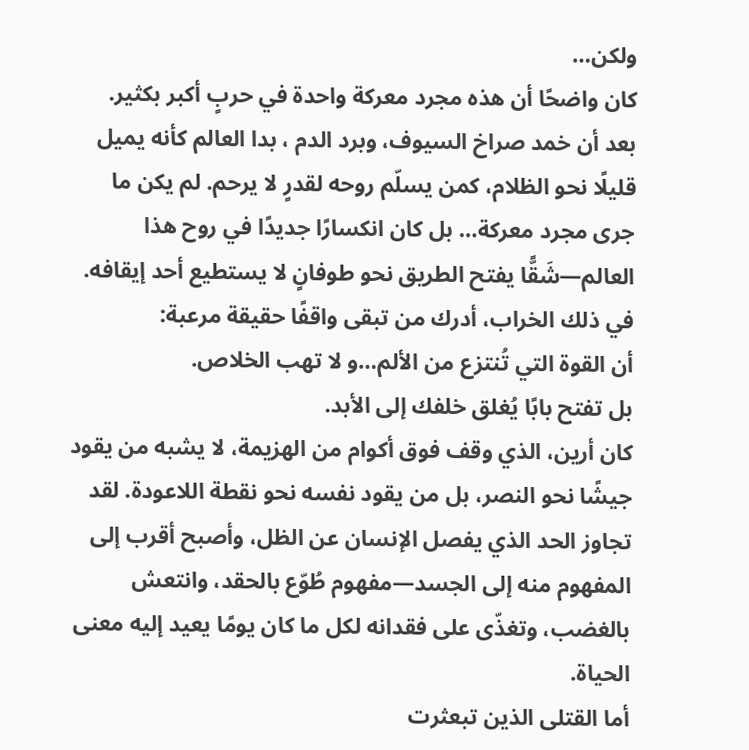ولكن…
كان واضحًا أن هذه مجرد معركة واحدة في حربٍ أكبر بكثير.
بعد أن خمد صراخ السيوف، وبرد الدم ، بدا العالم كأنه يميل قليلًا نحو الظلام، كمن يسلّم روحه لقدرٍ لا يرحم. لم يكن ما جرى مجرد معركة… بل كان انكسارًا جديدًا في روح هذا العالم—شَقًّا يفتح الطريق نحو طوفانٍ لا يستطيع أحد إيقافه.
في ذلك الخراب، أدرك من تبقى واقفًا حقيقة مرعبة:
أن القوة التي تُنتزع من الألم…و لا تهب الخلاص.
بل تفتح بابًا يُغلق خلفك إلى الأبد.
كان أرين، الذي وقف فوق أكوام من الهزيمة، لا يشبه من يقود جيشًا نحو النصر، بل من يقود نفسه نحو نقطة اللاعودة. لقد تجاوز الحد الذي يفصل الإنسان عن الظل، وأصبح أقرب إلى المفهوم منه إلى الجسد—مفهوم طُوّع بالحقد، وانتعش بالغضب، وتغذّى على فقدانه لكل ما كان يومًا يعيد إليه معنى الحياة.
أما القتلى الذين تبعثرت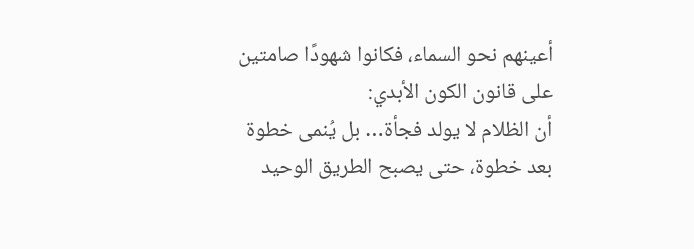أعينهم نحو السماء، فكانوا شهودًا صامتين على قانون الكون الأبدي:
أن الظلام لا يولد فجأة… بل يُنمى خطوة بعد خطوة، حتى يصبح الطريق الوحيد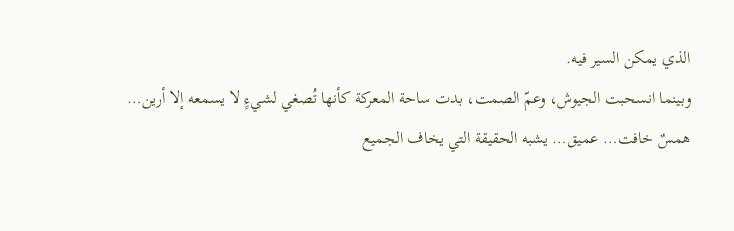الذي يمكن السير فيه.
وبينما انسحبت الجيوش، وعمّ الصمت، بدت ساحة المعركة كأنها تُصغي لشيءٍ لا يسمعه إلا أرين…
همسٌ خافت… عميق… يشبه الحقيقة التي يخاف الجميع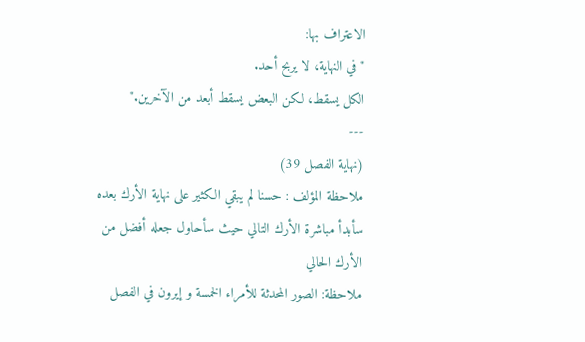الاعتراف بها:
"في النهاية، لا يربح أحد.
الكل يسقط، لكن البعض يسقط أبعد من الآخرين."
---
(نهاية الفصل 39)
ملاحظة المؤلف : حسنا لم يبقي الكثير على نهاية الأرك بعده سأبدأ مباشرة الأرك التالي حيث سأحاول جعله أفضل من الأرك الحالي
ملاحظة: الصور المحدثة للأمراء الخمسة و إيرون في الفصل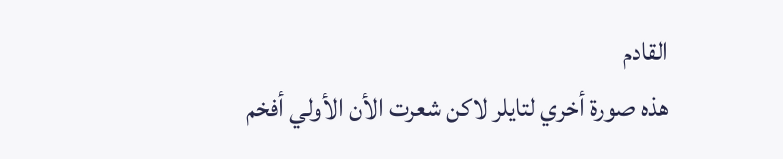القادم
هذه صورة أخري لتايلر لاكن شعرت الأن الأولي أفخم